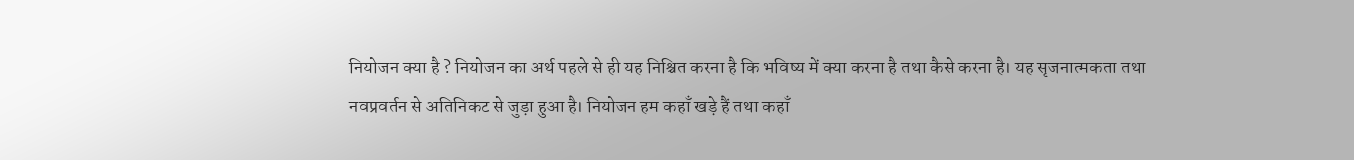नियोजन क्या है ? नियोजन का अर्थ पहले से ही यह निश्चित करना है कि भविष्य में क्या करना है तथा कैसे करना है। यह सृजनात्मकता तथा नवप्रवर्तन से अतिनिकट से जुड़ा हुआ है। नियोजन हम कहाँ खड़े हैं तथा कहाँ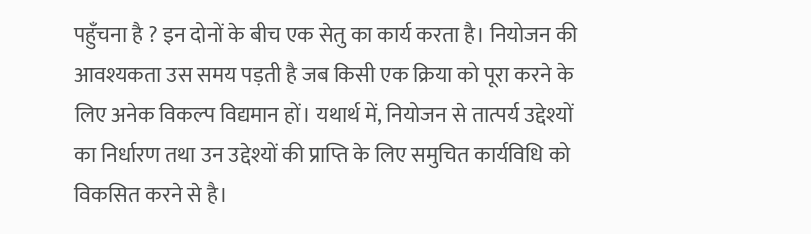पहुँचना है ? इन दोनों के बीच एक सेतु का कार्य करता है। नियोजन की आवश्यकता उस समय पड़ती है जब किसी एक क्रिया को पूरा करने के लिए अनेक विकल्प विद्यमान हों। यथार्थ में, नियोजन से तात्पर्य उद्देश्यों का निर्धारण तथा उन उद्देश्यों की प्राप्ति के लिए समुचित कार्यविधि को विकसित करने से है।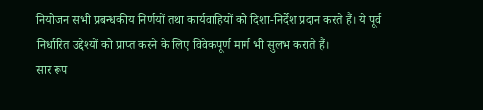नियोजन सभी प्रबन्धकीय निर्णयों तथा कार्यवाहियों को दिशा-निर्देश प्रदान करते हैं। ये पूर्व निर्धारित उद्देश्यों को प्राप्त करने के लिए विवेकपूर्ण मार्ग भी सुलभ कराते हैं।
सार रूप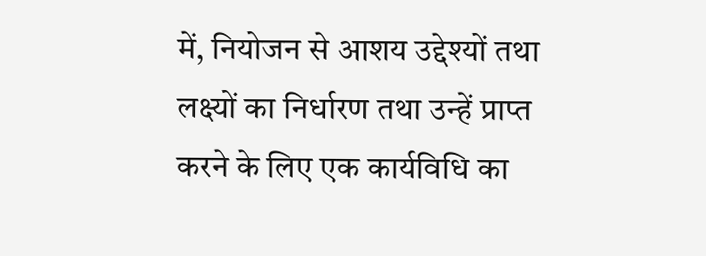में, नियोजन से आशय उद्देश्यों तथा लक्ष्यों का निर्धारण तथा उन्हें प्राप्त करने के लिए एक कार्यविधि का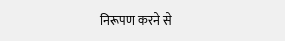निरूपण करने से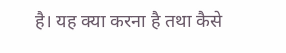है। यह क्या करना है तथा कैसे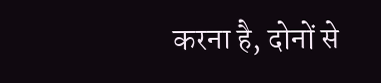करना है, दोनों से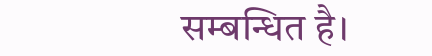सम्बन्धित है।